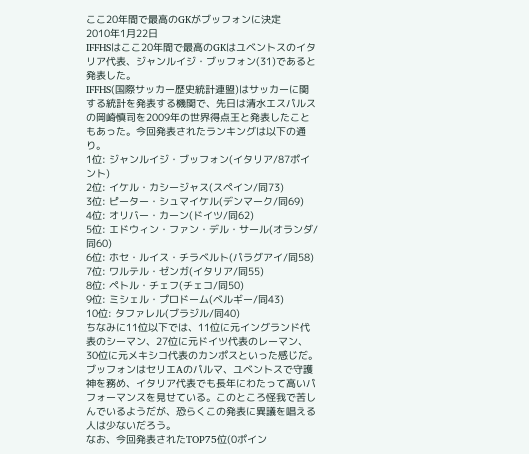ここ20年間で最高のGKがブッフォンに決定
2010年1月22日
IFFHSはここ20年間で最高のGKはユベントスのイタリア代表、ジャンルイジ・ブッフォン(31)であると発表した。
IFFHS(国際サッカー歴史統計連盟)はサッカーに関する統計を発表する機関で、先日は清水エスパルスの岡崎慎司を2009年の世界得点王と発表したこともあった。今回発表されたランキングは以下の通り。
1位: ジャンルイジ・ブッフォン(イタリア/87ポイント)
2位: イケル・カシージャス(スペイン/同73)
3位: ピーター・シュマイケル(デンマーク/同69)
4位: オリバー・カーン(ドイツ/同62)
5位: エドウィン・ファン・デル・サール(オランダ/同60)
6位: ホセ・ルイス・チラベルト(パラグアイ/同58)
7位: ワルテル・ゼンガ(イタリア/同55)
8位: ペトル・チェフ(チェコ/同50)
9位: ミシェル・プロドーム(ベルギー/同43)
10位: タファレル(ブラジル/同40)
ちなみに11位以下では、11位に元イングランド代表のシーマン、27位に元ドイツ代表のレーマン、30位に元メキシコ代表のカンポスといった感じだ。
ブッフォンはセリエAのパルマ、ユベントスで守護神を務め、イタリア代表でも長年にわたって高いパフォーマンスを見せている。このところ怪我で苦しんでいるようだが、恐らくこの発表に異議を唱える人は少ないだろう。
なお、今回発表されたTOP75位(0ポイン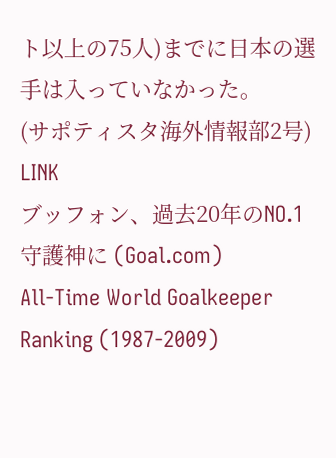ト以上の75人)までに日本の選手は入っていなかった。
(サポティスタ海外情報部2号)
LINK
ブッフォン、過去20年のNO.1守護神に (Goal.com)
All-Time World Goalkeeper Ranking (1987-2009)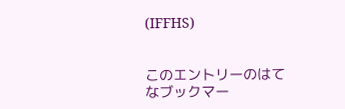(IFFHS)


このエントリーのはてなブックマー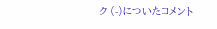ク (-)についたコメント